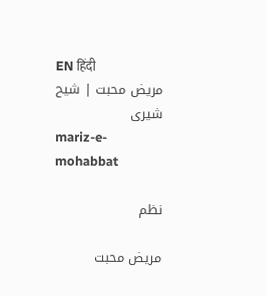EN हिंदी
مریض محبت | شیح شیری
mariz-e-mohabbat

نظم

مریض محبت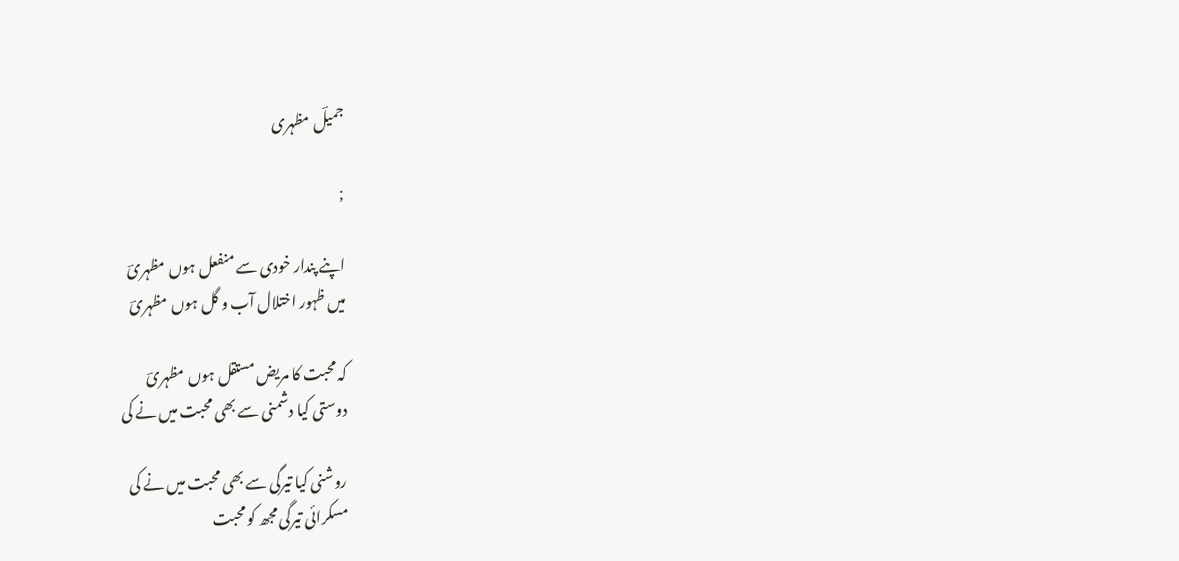جمیلؔ مظہری

;

اپنے پندار خودی سے منفعل ہوں مظہریؔ
میں ظہور اختلال آب و گل ہوں مظہریؔ

کہ محبت کا مریض مستقل ہوں مظہریؔ
دوستی کیا دشمنی سے بھی محبت میں نے کی

روشنی کیا تیرگی سے بھی محبت میں نے کی
مسکرائی تیرگی مجھ کو محبت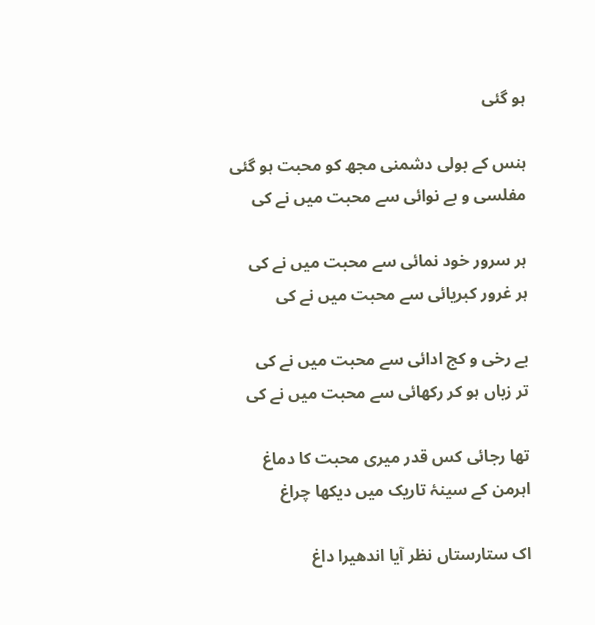ہو گئی

ہنس کے بولی دشمنی مجھ کو محبت ہو گئی
مفلسی و بے نوائی سے محبت میں نے کی

ہر سرور خود نمائی سے محبت میں نے کی
ہر غرور کبریائی سے محبت میں نے کی

بے رخی و کج ادائی سے محبت میں نے کی
تر زباں ہو کر رکھائی سے محبت میں نے کی

تھا رجائی کس قدر میری محبت کا دماغ
اہرمن کے سینۂ تاریک میں دیکھا چراغ

اک ستارستاں نظر آیا اندھیرا داغ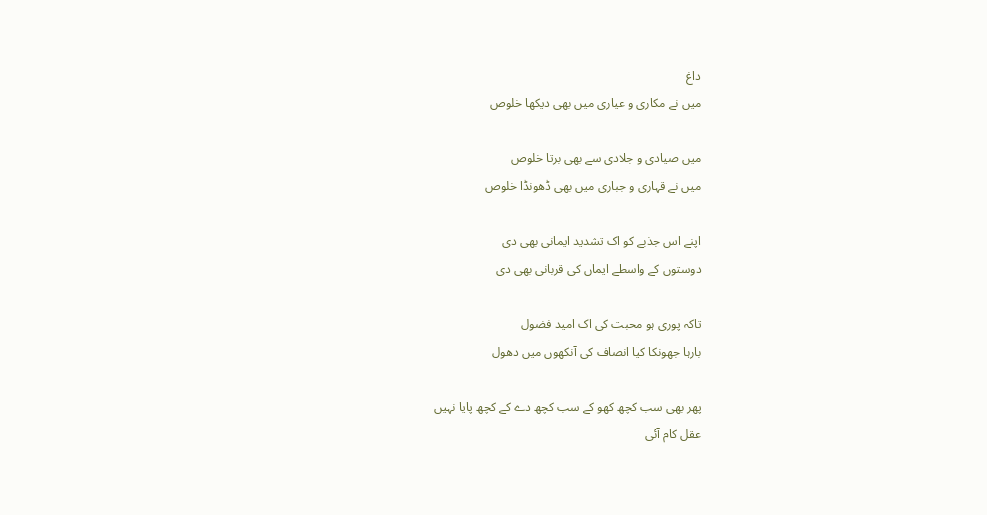داغ
میں نے مکاری و عیاری میں بھی دیکھا خلوص

میں صیادی و جلادی سے بھی برتا خلوص
میں نے قہاری و جباری میں بھی ڈھونڈا خلوص

اپنے اس جذبے کو اک تشدید ایمانی بھی دی
دوستوں کے واسطے ایماں کی قربانی بھی دی

تاکہ پوری ہو محبت کی اک امید فضول
بارہا جھونکا کیا انصاف کی آنکھوں میں دھول

پھر بھی سب کچھ کھو کے سب کچھ دے کے کچھ پایا نہیں
عقل کام آئی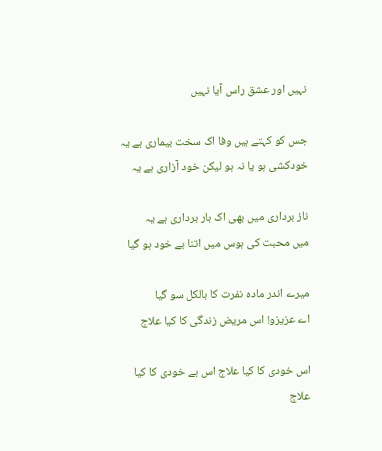نہیں اور عشق راس آیا نہیں

جس کو کہتے ہیں وفا اک سخت بیماری ہے یہ
خودکشی ہو یا نہ ہو لیکن خود آزاری ہے یہ

ناز برداری میں بھی اک بار برداری ہے یہ
میں محبت کی ہوس میں اتنا بے خود ہو گیا

میرے اندر مادہ نفرت کا بالکل سو گیا
اے عزیزو! اس مریض زندگی کا کیا علاج

اس خودی کا کیا علاج اس بے خودی کا کیا علاج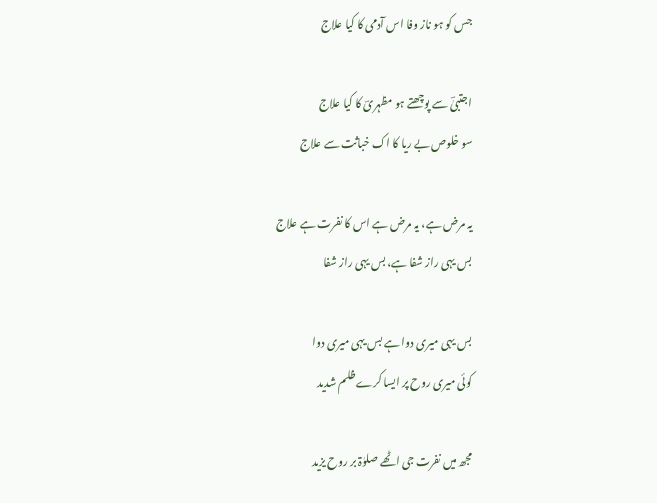جس کو ہو ناز وفا اس آدمی کا کیا علاج

اجتبیٰؔ سے پوچھتے ہو مظہریؔ کا کیا علاج
سو خلوص بے ریا کا اک خباثت سے علاج

یہ مرض ہے، یہ مرض ہے اس کا نفرت ہے علاج
بس یہی راز شفا ہے، بس یہی راز شفا

بس یہی میری دوا ہے بس یہی میری دوا
کوئی میری روح پر ایسا کرے ظلم شدید

مجھ میں نفرت جی اٹھے صلوٰۃ بر روح یزید